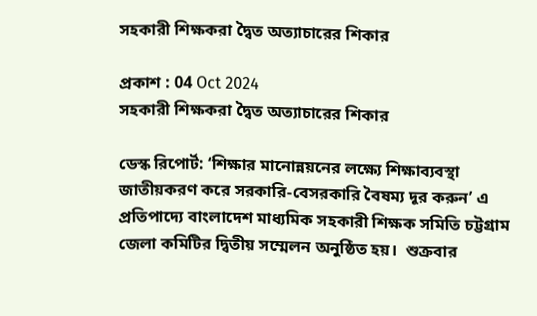সহকারী শিক্ষকরা দ্বৈত অত্যাচারের শিকার

প্রকাশ : 04 Oct 2024
সহকারী শিক্ষকরা দ্বৈত অত্যাচারের শিকার

ডেস্ক রিপোর্ট: ‘শিক্ষার মানোন্নয়নের লক্ষ্যে শিক্ষাব্যবস্থা জাতীয়করণ করে সরকারি-বেসরকারি বৈষম্য দূর করুন’ এ প্রতিপাদ্যে বাংলাদেশ মাধ্যমিক সহকারী শিক্ষক সমিতি চট্টগ্রাম জেলা কমিটির দ্বিতীয় সম্মেলন অনুষ্ঠিত হয়।  শুক্রবার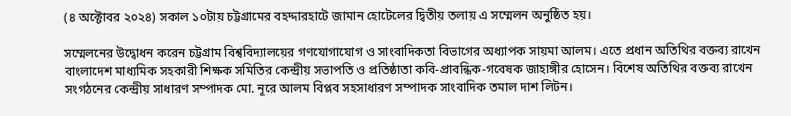(৪ অক্টোবর ২০২৪) সকাল ১০টায় চট্টগ্রামের বহদ্দারহাটে জামান হোটেলের দ্বিতীয় তলায় এ সম্মেলন অনুষ্ঠিত হয়।

সম্মেলনের উদ্বোধন করেন চট্টগ্রাম বিশ্ববিদ্যালয়ের গণযোগাযোগ ও সাংবাদিকতা বিভাগের অধ্যাপক সায়মা আলম। এতে প্রধান অতিথির বক্তব্য রাখেন বাংলাদেশ মাধ্যমিক সহকারী শিক্ষক সমিতির কেন্দ্রীয় সভাপতি ও প্রতিষ্ঠাতা কবি-প্রাবন্ধিক-গবেষক জাহাঙ্গীর হোসেন। বিশেষ অতিথির বক্তব্য রাখেন সংগঠনের কেন্দ্রীয় সাধারণ সম্পাদক মো. নূরে আলম বিপ্লব সহসাধারণ সম্পাদক সাংবাদিক তমাল দাশ লিটন।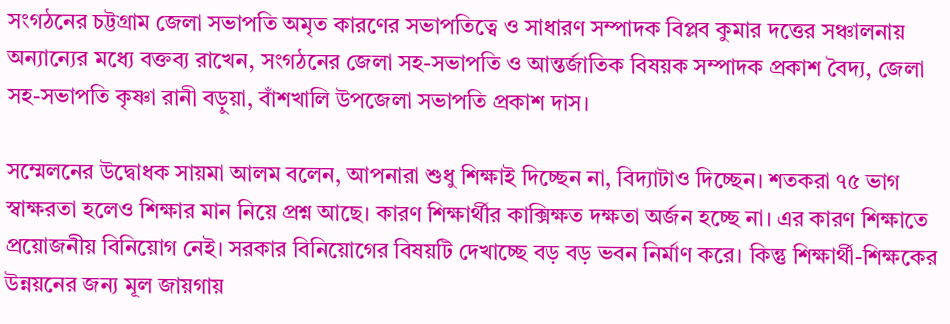সংগঠনের চট্টগ্রাম জেলা সভাপতি অমৃত কারণের সভাপতিত্বে ও সাধারণ সম্পাদক বিপ্লব কুমার দত্তের সঞ্চালনায় অন্যান্যের মধ্যে বক্তব্য রাখেন, সংগঠনের জেলা সহ-সভাপতি ও আন্তর্জাতিক বিষয়ক সম্পাদক প্রকাশ বৈদ্য, জেলা সহ-সভাপতি কৃষ্ণা রানী বড়ুয়া, বাঁশখালি উপজেলা সভাপতি প্রকাশ দাস।

সম্মেলনের উদ্বোধক সায়মা আলম বলেন, আপনারা শুধু শিক্ষাই দিচ্ছেন না, বিদ্যাটাও দিচ্ছেন। শতকরা ৭৫ ভাগ স্বাক্ষরতা হলেও শিক্ষার মান নিয়ে প্রশ্ন আছে। কারণ শিক্ষার্থীর কাক্সিক্ষত দক্ষতা অর্জন হচ্ছে না। এর কারণ শিক্ষাতে প্রয়োজনীয় বিনিয়োগ নেই। সরকার বিনিয়োগের বিষয়টি দেখাচ্ছে বড় বড় ভবন নির্মাণ করে। কিন্তু শিক্ষার্থী-শিক্ষকের উন্নয়নের জন্য মূল জায়গায়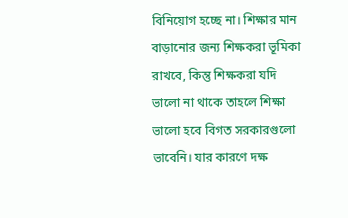বিনিয়োগ হচ্ছে না। শিক্ষার মান বাড়ানোর জন্য শিক্ষকরা ভূমিকা রাখবে, কিন্তু শিক্ষকরা যদি ভালো না থাকে তাহলে শিক্ষা ভালো হবে বিগত সরকারগুলো ভাবেনি। যার কারণে দক্ষ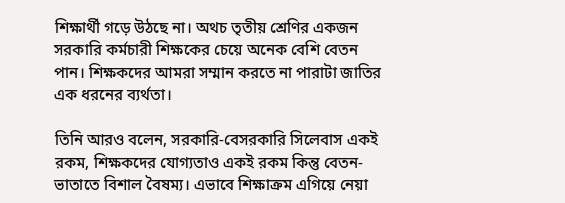শিক্ষার্থী গড়ে উঠছে না। অথচ তৃতীয় শ্রেণির একজন সরকারি কর্মচারী শিক্ষকের চেয়ে অনেক বেশি বেতন পান। শিক্ষকদের আমরা সম্মান করতে না পারাটা জাতির এক ধরনের ব্যর্থতা।

তিনি আরও বলেন, সরকারি-বেসরকারি সিলেবাস একই রকম, শিক্ষকদের যোগ্যতাও একই রকম কিন্তু বেতন-ভাতাতে বিশাল বৈষম্য। এভাবে শিক্ষাক্রম এগিয়ে নেয়া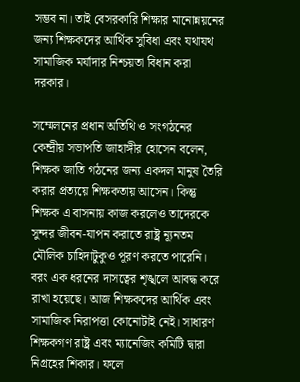সম্ভব না। তাই বেসরকারি শিক্ষার মানোন্নয়নের জন্য শিক্ষকদের আর্থিক সুবিধা এবং যথাযথ সামাজিক মর্যাদার নিশ্চয়তা বিধান করা দরকার।

সম্মেলনের প্রধান অতিথি ও সংগঠনের কেন্দ্রীয় সভাপতি জাহাঙ্গীর হোসেন বলেন, শিক্ষক জাতি গঠনের জন্য একদল মানুষ তৈরি করার প্রত্যয়ে শিক্ষকতায় আসেন। কিন্তু শিক্ষক এ বাসনায় কাজ করলেও তাদেরকে সুন্দর জীবন-যাপন করাতে রাষ্ট্র ন্যূনতম মৌলিক চাহিদাটুকুও পূরণ করতে পারেনি। বরং এক ধরনের দাসত্বের শৃঙ্খলে আবদ্ধ করে রাখা হয়েছে। আজ শিক্ষকদের আর্থিক এবং সামাজিক নিরাপত্তা কোনোটাই নেই। সাধারণ শিক্ষকগণ রাষ্ট্র এবং ম্যানেজিং কমিটি দ্বারা নিগ্রহের শিকার। ফলে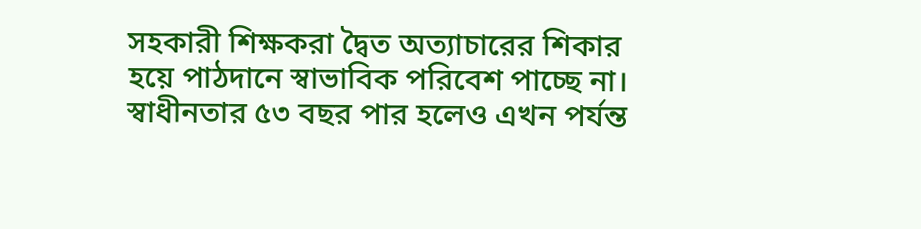সহকারী শিক্ষকরা দ্বৈত অত্যাচারের শিকার হয়ে পাঠদানে স্বাভাবিক পরিবেশ পাচ্ছে না। স্বাধীনতার ৫৩ বছর পার হলেও এখন পর্যন্ত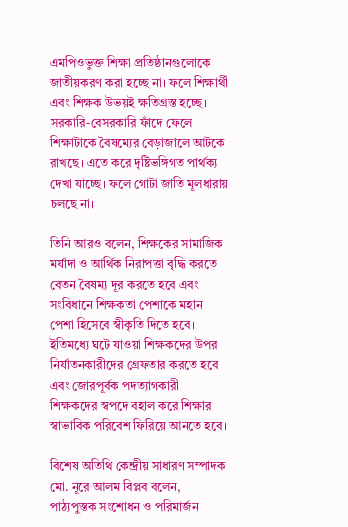এমপিওভুক্ত শিক্ষা প্রতিষ্ঠানগুলোকে জাতীয়করণ করা হচ্ছে না। ফলে শিক্ষার্থী এবং শিক্ষক উভয়ই ক্ষতিগ্রস্ত হচ্ছে। সরকারি-বেসরকারি ফাঁদে ফেলে শিক্ষাটাকে বৈষম্যের বেড়াজালে আটকে রাখছে। এতে করে দৃষ্টিভঙ্গিগত পার্থক্য দেখা যাচ্ছে। ফলে গোটা জাতি মূলধারায় চলছে না।

তিনি আরও বলেন, শিক্ষকের সামাজিক মর্যাদা ও আর্থিক নিরাপত্তা বৃদ্ধি করতে বেতন বৈষম্য দূর করতে হবে এবং সংবিধানে শিক্ষকতা পেশাকে মহান পেশা হিসেবে স্বীকৃতি দিতে হবে। ইতিমধ্যে ঘটে যাওয়া শিক্ষকদের উপর নির্যাতনকারীদের গ্রেফতার করতে হবে এবং জোরপূর্বক পদত্যাগকারী শিক্ষকদের স্বপদে বহাল করে শিক্ষার স্বাভাবিক পরিবেশ ফিরিয়ে আনতে হবে।

বিশেষ অতিথি কেন্দ্রীয় সাধারণ সম্পাদক  মো. নূরে আলম বিপ্লব বলেন, পাঠ্যপুস্তক সংশোধন ও পরিমার্জন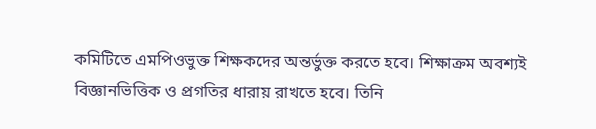কমিটিতে এমপিওভুক্ত শিক্ষকদের অন্তর্ভুক্ত করতে হবে। শিক্ষাক্রম অবশ্যই বিজ্ঞানভিত্তিক ও প্রগতির ধারায় রাখতে হবে। তিনি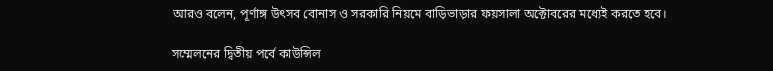আরও বলেন, পূর্ণাঙ্গ উৎসব বোনাস ও সরকারি নিয়মে বাড়িভাড়ার ফয়সালা অক্টোবরের মধ্যেই করতে হবে।

সম্মেলনের দ্বিতীয় পর্বে কাউন্সিল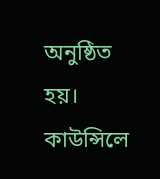অনুষ্ঠিত হয়। কাউন্সিলে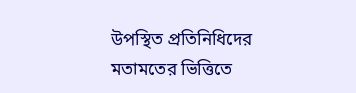উপস্থিত প্রতিনিধিদের মতামতের ভিত্তিতে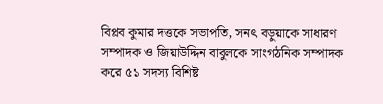বিপ্লব কুমার দত্তকে সভাপতি, সনৎ বড়ুয়াকে সাধারণ সম্পাদক ও জিয়াউদ্দিন বাবুলকে সাংগঠনিক সম্পাদক করে ৫১ সদস্য বিশিষ্ট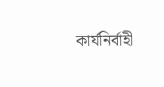কার্যনির্বাহী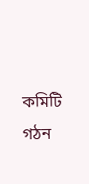কমিটি গঠন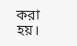করা হয়।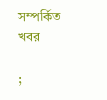সম্পর্কিত খবর

;